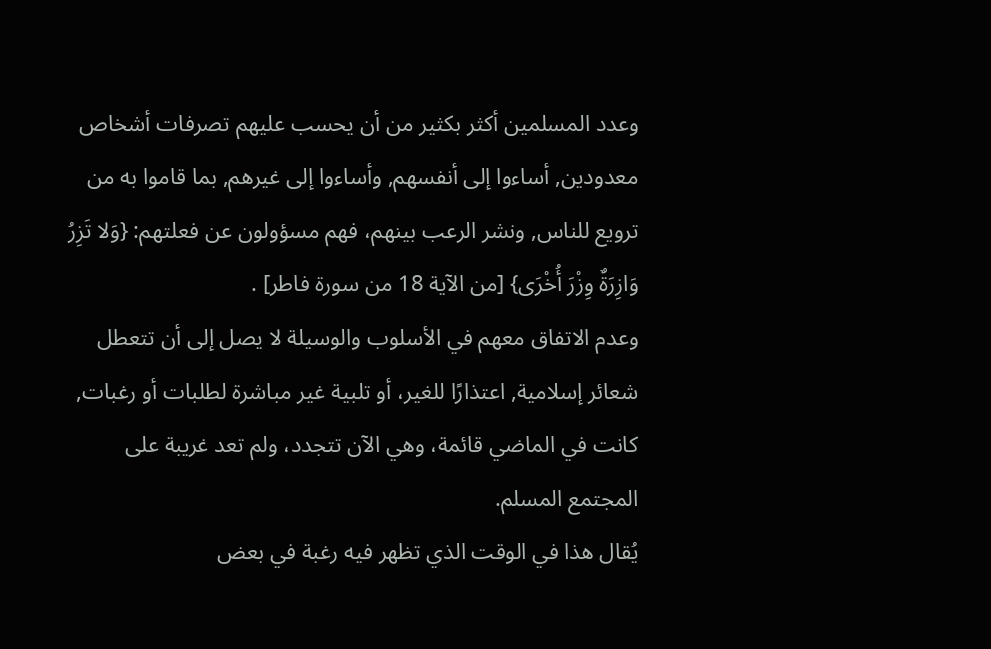وعدد المسلمين أكثر بكثير من أن يحسب عليهم تصرفات أشخاص معدودين, أساءوا إلى أنفسهم, وأساءوا إلى غيرهم, بما قاموا به من ترويع للناس, ونشر الرعب بينهم، فهم مسؤولون عن فعلتهم: {وَلا تَزِرُ وَازِرَةٌ وِزْرَ أُخْرَى} [من الآية 18 من سورة فاطر] .
وعدم الاتفاق معهم في الأسلوب والوسيلة لا يصل إلى أن تتعطل شعائر إسلامية, اعتذارًا للغير، أو تلبية غير مباشرة لطلبات أو رغبات, كانت في الماضي قائمة، وهي الآن تتجدد، ولم تعد غريبة على المجتمع المسلم.
يُقال هذا في الوقت الذي تظهر فيه رغبة في بعض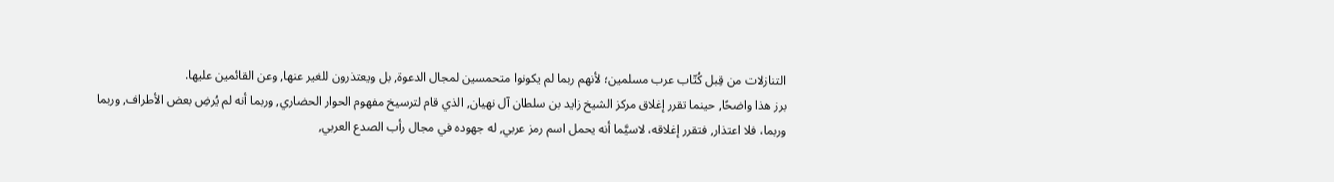التنازلات من قِبل كُتّاب عرب مسلمين؛ لأنهم ربما لم يكونوا متحمسين لمجال الدعوة, بل ويعتذرون للغير عنها, وعن القائمين عليها.
برز هذا واضحًا, حينما تقرر إغلاق مركز الشيخ زايد بن سلطان آل نهيان, الذي قام لترسيخ مفهوم الحوار الحضاري, وربما أنه لم يُرضِ بعض الأطراف, وربما وربما، فلا اعتذار, فتقرر إغلاقه، لاسيَّما أنه يحمل اسم رمز عربي, له جهوده في مجال رأب الصدع العربي,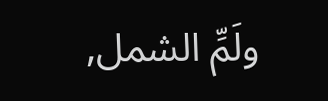ولَمِّ الشمل,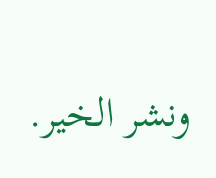ونشر الخير.